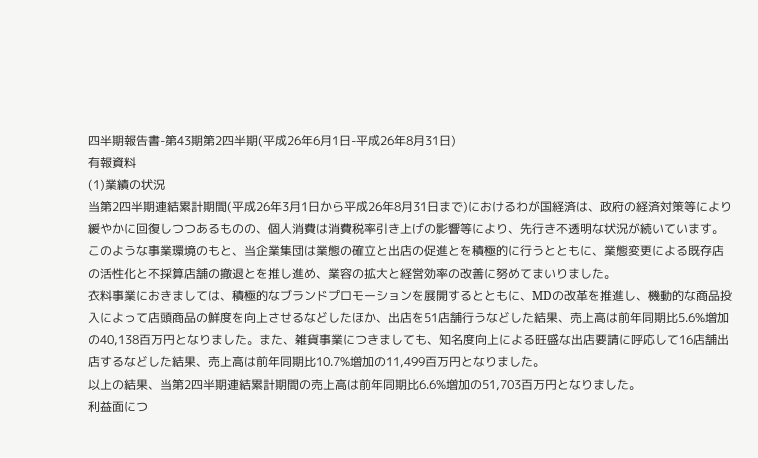四半期報告書-第43期第2四半期(平成26年6月1日-平成26年8月31日)
有報資料
(1)業績の状況
当第2四半期連結累計期間(平成26年3月1日から平成26年8月31日まで)におけるわが国経済は、政府の経済対策等により緩やかに回復しつつあるものの、個人消費は消費税率引き上げの影響等により、先行き不透明な状況が続いています。
このような事業環境のもと、当企業集団は業態の確立と出店の促進とを積極的に行うとともに、業態変更による既存店の活性化と不採算店舗の撤退とを推し進め、業容の拡大と経営効率の改善に努めてまいりました。
衣料事業におきましては、積極的なブランドプロモーションを展開するとともに、MDの改革を推進し、機動的な商品投入によって店頭商品の鮮度を向上させるなどしたほか、出店を51店舗行うなどした結果、売上高は前年同期比5.6%増加の40,138百万円となりました。また、雑貨事業につきましても、知名度向上による旺盛な出店要請に呼応して16店舗出店するなどした結果、売上高は前年同期比10.7%増加の11,499百万円となりました。
以上の結果、当第2四半期連結累計期間の売上高は前年同期比6.6%増加の51,703百万円となりました。
利益面につ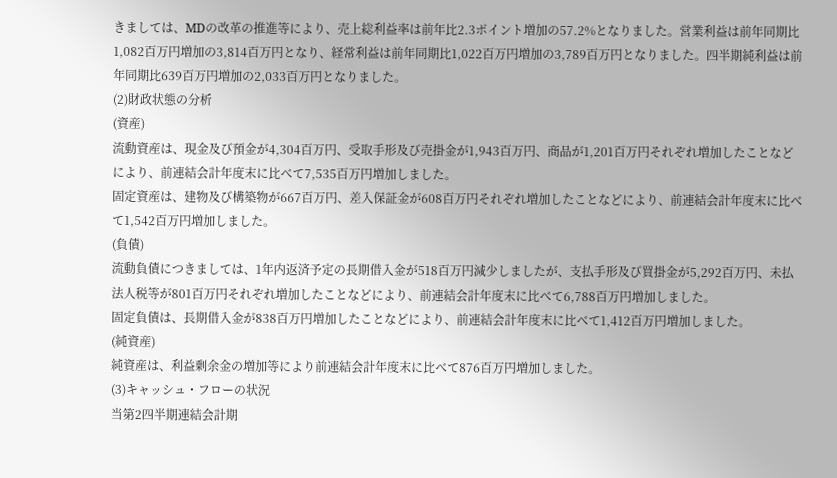きましては、MDの改革の推進等により、売上総利益率は前年比2.3ポイント増加の57.2%となりました。営業利益は前年同期比1,082百万円増加の3,814百万円となり、経常利益は前年同期比1,022百万円増加の3,789百万円となりました。四半期純利益は前年同期比639百万円増加の2,033百万円となりました。
(2)財政状態の分析
(資産)
流動資産は、現金及び預金が4,304百万円、受取手形及び売掛金が1,943百万円、商品が1,201百万円それぞれ増加したことなどにより、前連結会計年度末に比べて7,535百万円増加しました。
固定資産は、建物及び構築物が667百万円、差入保証金が608百万円それぞれ増加したことなどにより、前連結会計年度末に比べて1,542百万円増加しました。
(負債)
流動負債につきましては、1年内返済予定の長期借入金が518百万円減少しましたが、支払手形及び買掛金が5,292百万円、未払法人税等が801百万円それぞれ増加したことなどにより、前連結会計年度末に比べて6,788百万円増加しました。
固定負債は、長期借入金が838百万円増加したことなどにより、前連結会計年度末に比べて1,412百万円増加しました。
(純資産)
純資産は、利益剰余金の増加等により前連結会計年度末に比べて876百万円増加しました。
(3)キャッシュ・フローの状況
当第2四半期連結会計期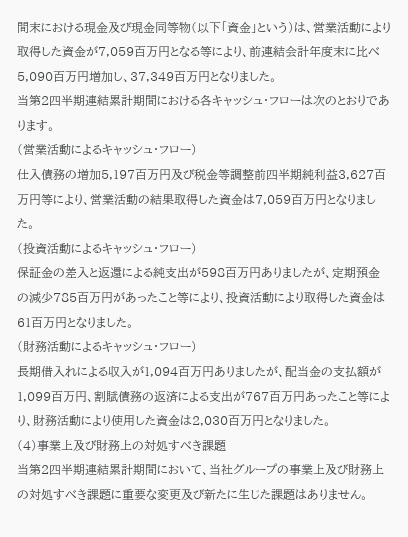間末における現金及び現金同等物(以下「資金」という)は、営業活動により取得した資金が7,059百万円となる等により、前連結会計年度末に比べ5,090百万円増加し、37,349百万円となりました。
当第2四半期連結累計期間における各キャッシュ・フローは次のとおりであります。
(営業活動によるキャッシュ・フロー)
仕入債務の増加5,197百万円及び税金等調整前四半期純利益3,627百万円等により、営業活動の結果取得した資金は7,059百万円となりました。
(投資活動によるキャッシュ・フロー)
保証金の差入と返還による純支出が598百万円ありましたが、定期預金の減少785百万円があったこと等により、投資活動により取得した資金は61百万円となりました。
(財務活動によるキャッシュ・フロー)
長期借入れによる収入が1,094百万円ありましたが、配当金の支払額が1,099百万円、割賦債務の返済による支出が767百万円あったこと等により、財務活動により使用した資金は2,030百万円となりました。
(4)事業上及び財務上の対処すべき課題
当第2四半期連結累計期間において、当社グループの事業上及び財務上の対処すべき課題に重要な変更及び新たに生じた課題はありません。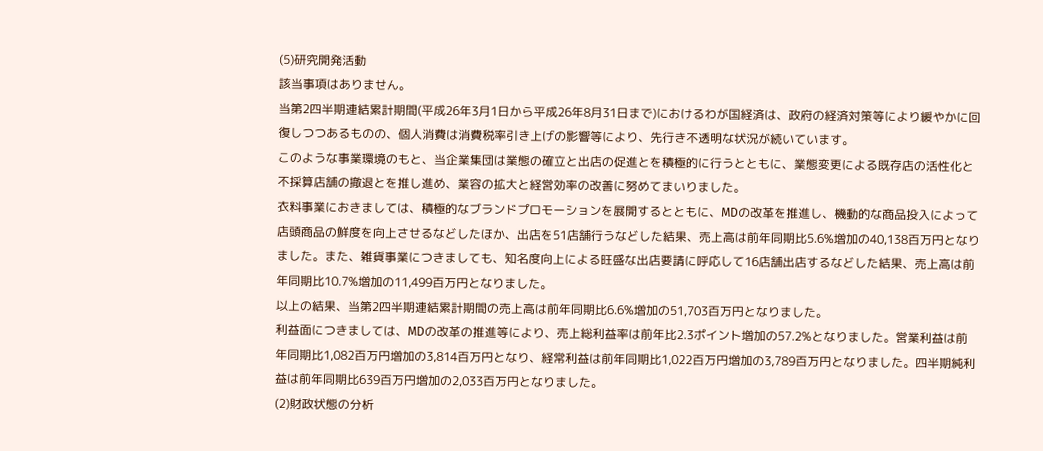(5)研究開発活動
該当事項はありません。
当第2四半期連結累計期間(平成26年3月1日から平成26年8月31日まで)におけるわが国経済は、政府の経済対策等により緩やかに回復しつつあるものの、個人消費は消費税率引き上げの影響等により、先行き不透明な状況が続いています。
このような事業環境のもと、当企業集団は業態の確立と出店の促進とを積極的に行うとともに、業態変更による既存店の活性化と不採算店舗の撤退とを推し進め、業容の拡大と経営効率の改善に努めてまいりました。
衣料事業におきましては、積極的なブランドプロモーションを展開するとともに、MDの改革を推進し、機動的な商品投入によって店頭商品の鮮度を向上させるなどしたほか、出店を51店舗行うなどした結果、売上高は前年同期比5.6%増加の40,138百万円となりました。また、雑貨事業につきましても、知名度向上による旺盛な出店要請に呼応して16店舗出店するなどした結果、売上高は前年同期比10.7%増加の11,499百万円となりました。
以上の結果、当第2四半期連結累計期間の売上高は前年同期比6.6%増加の51,703百万円となりました。
利益面につきましては、MDの改革の推進等により、売上総利益率は前年比2.3ポイント増加の57.2%となりました。営業利益は前年同期比1,082百万円増加の3,814百万円となり、経常利益は前年同期比1,022百万円増加の3,789百万円となりました。四半期純利益は前年同期比639百万円増加の2,033百万円となりました。
(2)財政状態の分析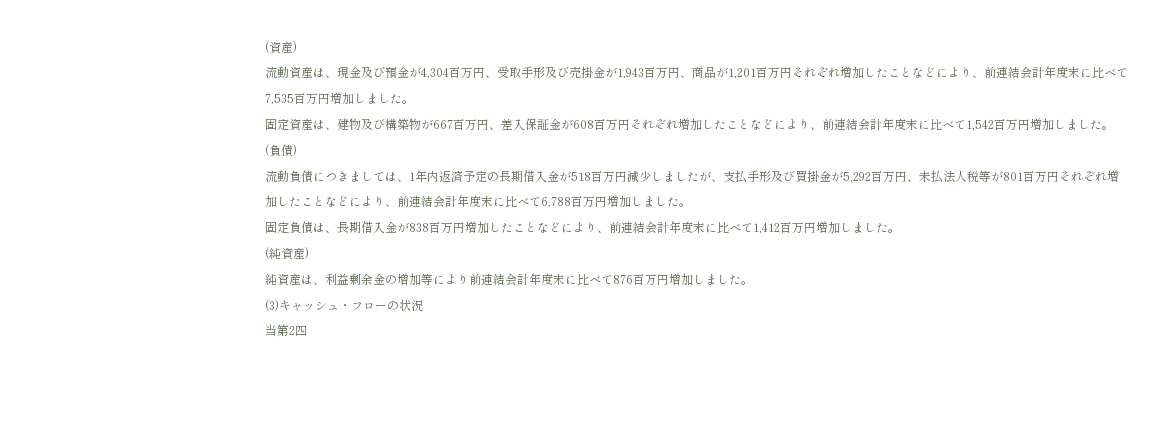(資産)
流動資産は、現金及び預金が4,304百万円、受取手形及び売掛金が1,943百万円、商品が1,201百万円それぞれ増加したことなどにより、前連結会計年度末に比べて7,535百万円増加しました。
固定資産は、建物及び構築物が667百万円、差入保証金が608百万円それぞれ増加したことなどにより、前連結会計年度末に比べて1,542百万円増加しました。
(負債)
流動負債につきましては、1年内返済予定の長期借入金が518百万円減少しましたが、支払手形及び買掛金が5,292百万円、未払法人税等が801百万円それぞれ増加したことなどにより、前連結会計年度末に比べて6,788百万円増加しました。
固定負債は、長期借入金が838百万円増加したことなどにより、前連結会計年度末に比べて1,412百万円増加しました。
(純資産)
純資産は、利益剰余金の増加等により前連結会計年度末に比べて876百万円増加しました。
(3)キャッシュ・フローの状況
当第2四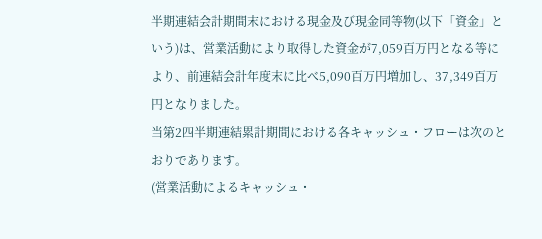半期連結会計期間末における現金及び現金同等物(以下「資金」という)は、営業活動により取得した資金が7,059百万円となる等により、前連結会計年度末に比べ5,090百万円増加し、37,349百万円となりました。
当第2四半期連結累計期間における各キャッシュ・フローは次のとおりであります。
(営業活動によるキャッシュ・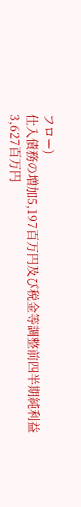フロー)
仕入債務の増加5,197百万円及び税金等調整前四半期純利益3,627百万円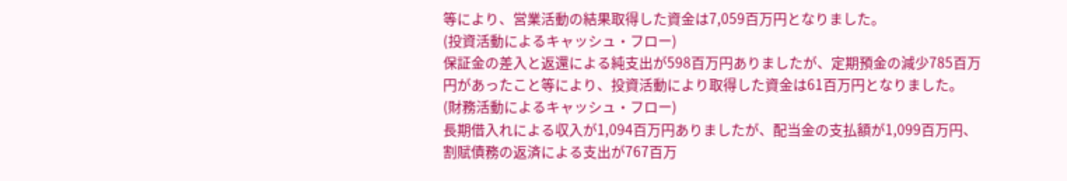等により、営業活動の結果取得した資金は7,059百万円となりました。
(投資活動によるキャッシュ・フロー)
保証金の差入と返還による純支出が598百万円ありましたが、定期預金の減少785百万円があったこと等により、投資活動により取得した資金は61百万円となりました。
(財務活動によるキャッシュ・フロー)
長期借入れによる収入が1,094百万円ありましたが、配当金の支払額が1,099百万円、割賦債務の返済による支出が767百万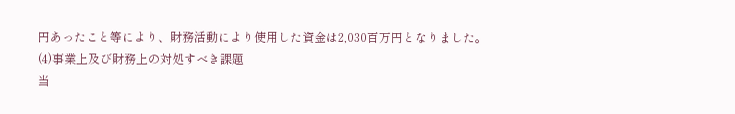円あったこと等により、財務活動により使用した資金は2,030百万円となりました。
(4)事業上及び財務上の対処すべき課題
当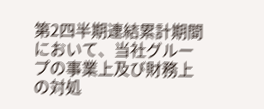第2四半期連結累計期間において、当社グループの事業上及び財務上の対処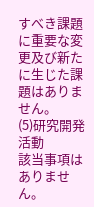すべき課題に重要な変更及び新たに生じた課題はありません。
(5)研究開発活動
該当事項はありません。